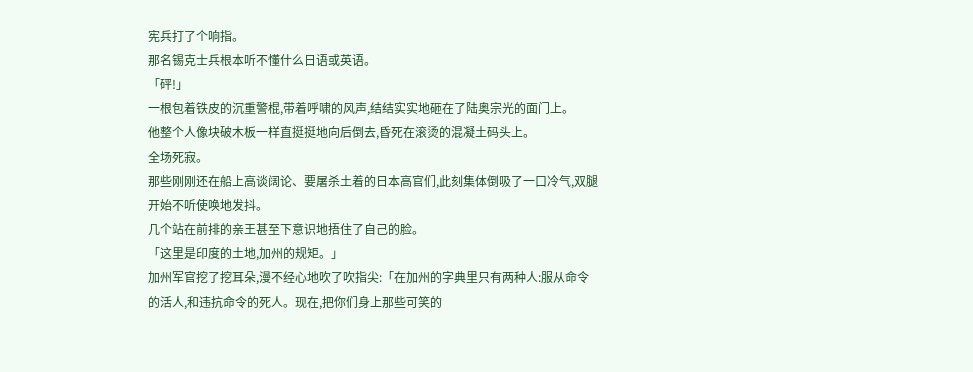宪兵打了个响指。
那名锡克士兵根本听不懂什么日语或英语。
「砰!」
一根包着铁皮的沉重警棍,带着呼啸的风声,结结实实地砸在了陆奥宗光的面门上。
他整个人像块破木板一样直挺挺地向后倒去,昏死在滚烫的混凝土码头上。
全场死寂。
那些刚刚还在船上高谈阔论、要屠杀土着的日本高官们,此刻集体倒吸了一口冷气,双腿开始不听使唤地发抖。
几个站在前排的亲王甚至下意识地捂住了自己的脸。
「这里是印度的土地,加州的规矩。」
加州军官挖了挖耳朵,漫不经心地吹了吹指尖:「在加州的字典里只有两种人:服从命令的活人,和违抗命令的死人。现在,把你们身上那些可笑的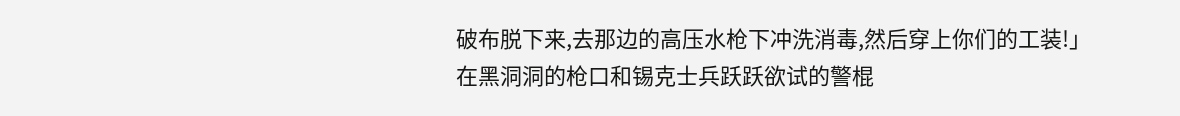破布脱下来,去那边的高压水枪下冲洗消毒,然后穿上你们的工装!」
在黑洞洞的枪口和锡克士兵跃跃欲试的警棍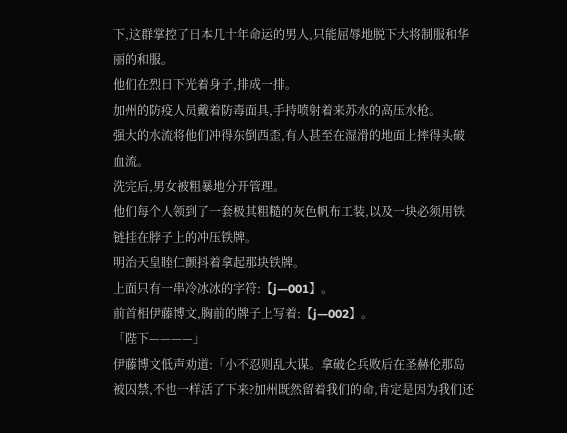下,这群掌控了日本几十年命运的男人,只能屈辱地脱下大将制服和华丽的和服。
他们在烈日下光着身子,排成一排。
加州的防疫人员戴着防毒面具,手持喷射着来苏水的高压水枪。
强大的水流将他们冲得东倒西歪,有人甚至在湿滑的地面上摔得头破血流。
洗完后,男女被粗暴地分开管理。
他们每个人领到了一套极其粗糙的灰色帆布工装,以及一块必须用铁链挂在脖子上的冲压铁牌。
明治天皇睦仁颤抖着拿起那块铁牌。
上面只有一串冷冰冰的字符:【j—001】。
前首相伊藤博文,胸前的牌子上写着:【j—002】。
「陛下————」
伊藤博文低声劝道:「小不忍则乱大谋。拿破仑兵败后在圣赫伦那岛被囚禁,不也一样活了下来?加州既然留着我们的命,肯定是因为我们还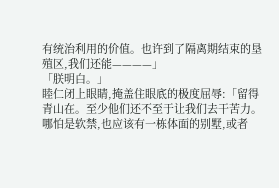有统治利用的价值。也许到了隔离期结束的垦殖区,我们还能————」
「朕明白。」
睦仁闭上眼睛,掩盖住眼底的极度屈辱:「留得青山在。至少他们还不至于让我们去干苦力。哪怕是软禁,也应该有一栋体面的别墅,或者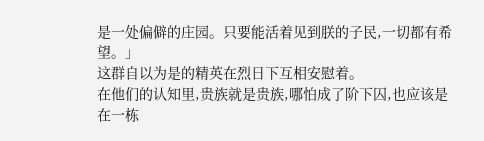是一处偏僻的庄园。只要能活着见到朕的子民,一切都有希望。」
这群自以为是的精英在烈日下互相安慰着。
在他们的认知里,贵族就是贵族,哪怕成了阶下囚,也应该是在一栋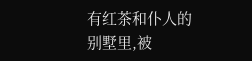有红茶和仆人的别墅里,被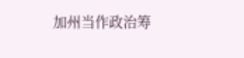加州当作政治筹